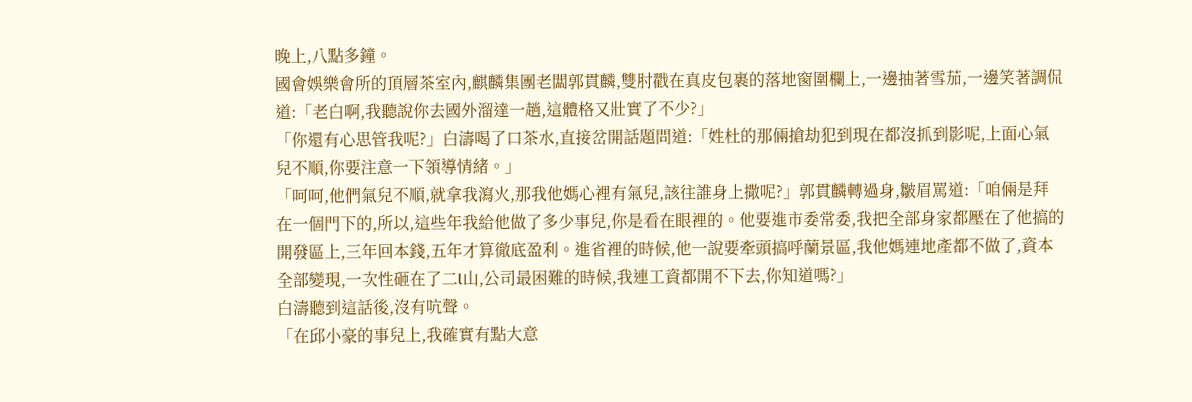晚上,八點多鐘。
國會娛樂會所的頂層茶室內,麒麟集團老闆郭貫麟,雙肘戳在真皮包裹的落地窗圍欄上,一邊抽著雪茄,一邊笑著調侃道:「老白啊,我聽說你去國外溜達一趟,這體格又壯實了不少?」
「你還有心思管我呢?」白濤喝了口茶水,直接岔開話題問道:「姓杜的那倆搶劫犯到現在都沒抓到影呢,上面心氣兒不順,你要注意一下領導情緒。」
「呵呵,他們氣兒不順,就拿我瀉火,那我他媽心裡有氣兒,該往誰身上撒呢?」郭貫麟轉過身,皺眉罵道:「咱倆是拜在一個門下的,所以,這些年我給他做了多少事兒,你是看在眼裡的。他要進市委常委,我把全部身家都壓在了他搞的開發區上,三年回本錢,五年才算徹底盈利。進省裡的時候,他一說要牽頭搞呼蘭景區,我他媽連地產都不做了,資本全部變現,一次性砸在了二l山,公司最困難的時候,我連工資都開不下去,你知道嗎?」
白濤聽到這話後,沒有吭聲。
「在邱小豪的事兒上,我確實有點大意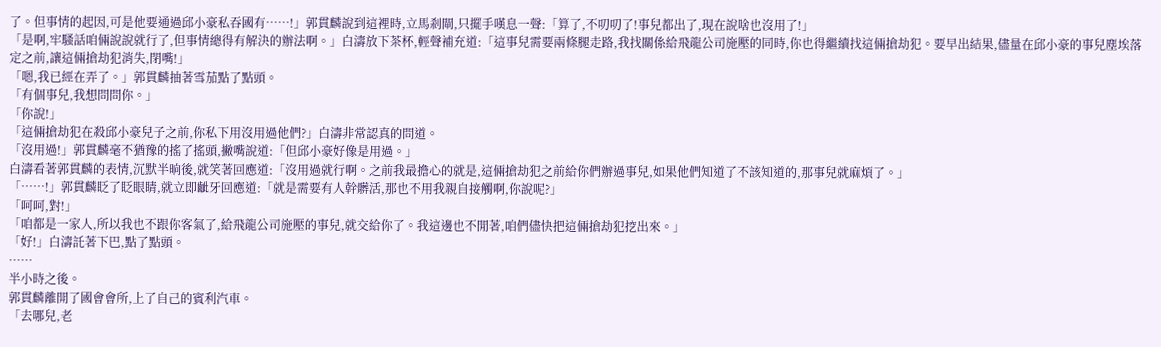了。但事情的起因,可是他要通過邱小豪私吞國有……!」郭貫麟說到這裡時,立馬剎閘,只擺手嘆息一聲:「算了,不叨叨了!事兒都出了,現在說啥也沒用了!」
「是啊,牢騷話咱倆說說就行了,但事情總得有解決的辦法啊。」白濤放下茶杯,輕聲補充道:「這事兒需要兩條腿走路,我找關係給飛龍公司施壓的同時,你也得繼續找這倆搶劫犯。要早出結果,儘量在邱小豪的事兒塵埃落定之前,讓這倆搶劫犯消失,閉嘴!」
「嗯,我已經在弄了。」郭貫麟抽著雪茄點了點頭。
「有個事兒,我想問問你。」
「你說!」
「這倆搶劫犯在殺邱小豪兒子之前,你私下用沒用過他們?」白濤非常認真的問道。
「沒用過!」郭貫麟毫不猶豫的搖了搖頭,撇嘴說道:「但邱小豪好像是用過。」
白濤看著郭貫麟的表情,沉默半晌後,就笑著回應道:「沒用過就行啊。之前我最擔心的就是,這倆搶劫犯之前給你們辦過事兒,如果他們知道了不該知道的,那事兒就麻煩了。」
「……!」郭貫麟眨了眨眼睛,就立即齜牙回應道:「就是需要有人幹髒活,那也不用我親自接觸啊,你說呢?」
「呵呵,對!」
「咱都是一家人,所以我也不跟你客氣了,給飛龍公司施壓的事兒,就交給你了。我這邊也不閒著,咱們儘快把這倆搶劫犯挖出來。」
「好!」白濤託著下巴,點了點頭。
……
半小時之後。
郭貫麟離開了國會會所,上了自己的賓利汽車。
「去哪兒,老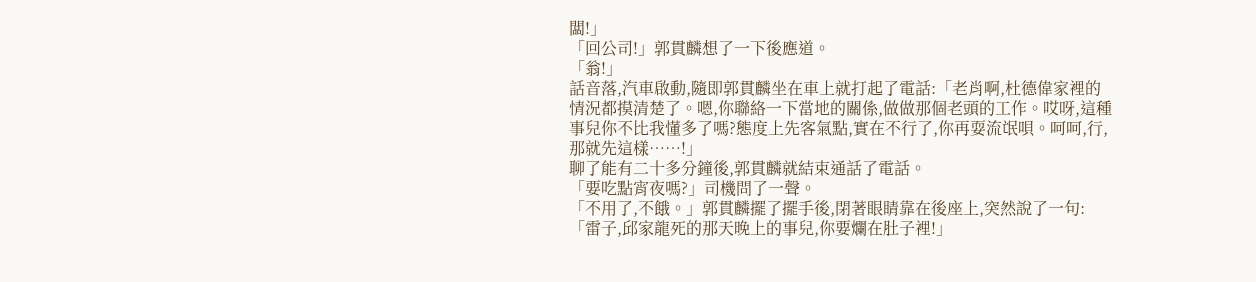闆!」
「回公司!」郭貫麟想了一下後應道。
「翁!」
話音落,汽車啟動,隨即郭貫麟坐在車上就打起了電話:「老肖啊,杜德偉家裡的情況都摸清楚了。嗯,你聯絡一下當地的關係,做做那個老頭的工作。哎呀,這種事兒你不比我懂多了嗎?態度上先客氣點,實在不行了,你再耍流氓唄。呵呵,行,那就先這樣……!」
聊了能有二十多分鐘後,郭貫麟就結束通話了電話。
「要吃點宵夜嗎?」司機問了一聲。
「不用了,不餓。」郭貫麟擺了擺手後,閉著眼睛靠在後座上,突然說了一句:「雷子,邱家龍死的那天晚上的事兒,你要爛在肚子裡!」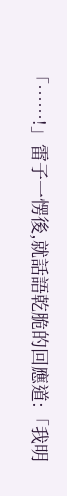「……!」雷子一愣後,就話語乾脆的回應道:「我明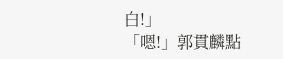白!」
「嗯!」郭貫麟點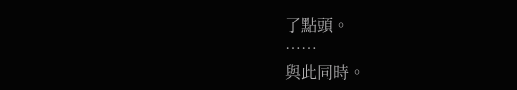了點頭。
……
與此同時。